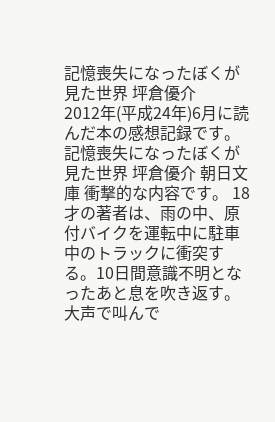記憶喪失になったぼくが見た世界 坪倉優介
2012年(平成24年)6月に読んだ本の感想記録です。 記憶喪失になったぼくが見た世界 坪倉優介 朝日文庫 衝撃的な内容です。 18才の著者は、雨の中、原付バイクを運転中に駐車中のトラックに衝突する。10日間意識不明となったあと息を吹き返す。 大声で叫んで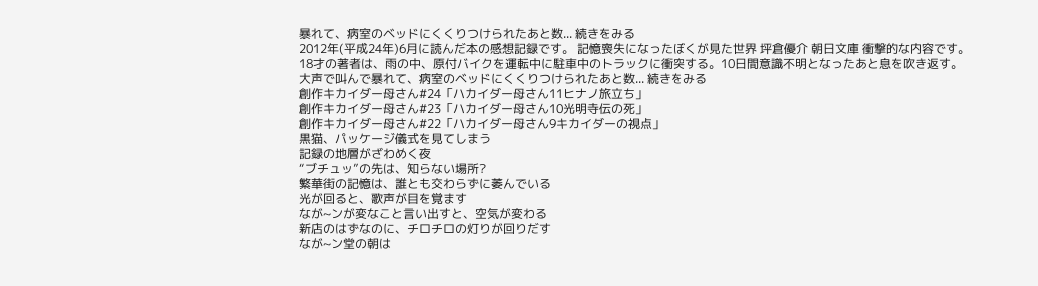暴れて、病室のベッドにくくりつけられたあと数... 続きをみる
2012年(平成24年)6月に読んだ本の感想記録です。 記憶喪失になったぼくが見た世界 坪倉優介 朝日文庫 衝撃的な内容です。 18才の著者は、雨の中、原付バイクを運転中に駐車中のトラックに衝突する。10日間意識不明となったあと息を吹き返す。 大声で叫んで暴れて、病室のベッドにくくりつけられたあと数... 続きをみる
創作キカイダー母さん#24「ハカイダー母さん11ヒナノ旅立ち」
創作キカイダー母さん#23「ハカイダー母さん10光明寺伝の死」
創作キカイダー母さん#22「ハカイダー母さん9キカイダーの視点」
黒猫、パッケージ儀式を見てしまう
記録の地層がざわめく夜
“ブチュッ”の先は、知らない場所?
繁華街の記憶は、誰とも交わらずに萎んでいる
光が回ると、歌声が目を覚ます
なが~ンが変なこと言い出すと、空気が変わる
新店のはずなのに、チロチロの灯りが回りだす
なが~ン堂の朝は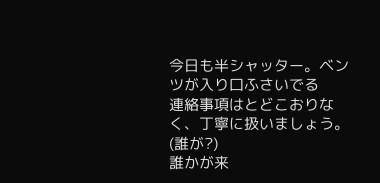今日も半シャッター。ベンツが入り口ふさいでる
連絡事項はとどこおりなく、丁寧に扱いましょう。(誰が?)
誰かが来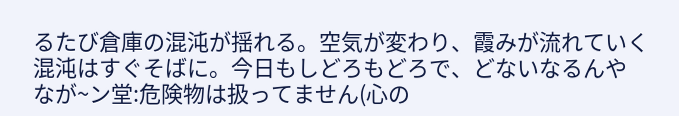るたび倉庫の混沌が揺れる。空気が変わり、霞みが流れていく
混沌はすぐそばに。今日もしどろもどろで、どないなるんや
なが~ン堂:危険物は扱ってません(心の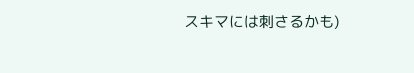スキマには刺さるかも)